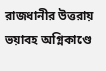রাজধানীর উত্তরায় ভয়াবহ অগ্নিকাণ্ডে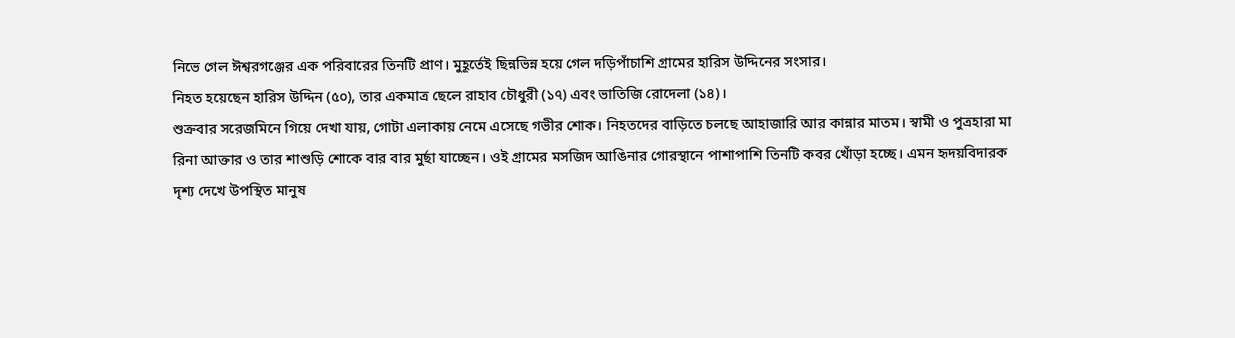নিভে গেল ঈশ্বরগঞ্জের এক পরিবারের তিনটি প্রাণ। মুহূর্তেই ছিন্নভিন্ন হয়ে গেল দড়িপাঁচাশি গ্রামের হারিস উদ্দিনের সংসার।
নিহত হয়েছেন হারিস উদ্দিন (৫০), তার একমাত্র ছেলে রাহাব চৌধুরী (১৭) এবং ভাতিজি রোদেলা (১৪)।
শুক্রবার সরেজমিনে গিয়ে দেখা যায়, গোটা এলাকায় নেমে এসেছে গভীর শোক। নিহতদের বাড়িতে চলছে আহাজারি আর কান্নার মাতম। স্বামী ও পুত্রহারা মা রিনা আক্তার ও তার শাশুড়ি শোকে বার বার মুর্ছা যাচ্ছেন। ওই গ্রামের মসজিদ আঙিনার গোরস্থানে পাশাপাশি তিনটি কবর খোঁড়া হচ্ছে। এমন হৃদয়বিদারক দৃশ্য দেখে উপস্থিত মানুষ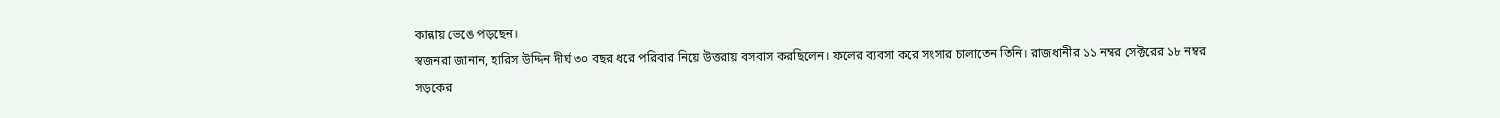কান্নায় ভেঙে পড়ছেন।
স্বজনরা জানান, হারিস উদ্দিন দীর্ঘ ৩০ বছর ধরে পরিবার নিয়ে উত্তরায় বসবাস করছিলেন। ফলের ব্যবসা করে সংসার চালাতেন তিনি। রাজধানীর ১১ নম্বর সেক্টরের ১৮ নম্বর সড়কের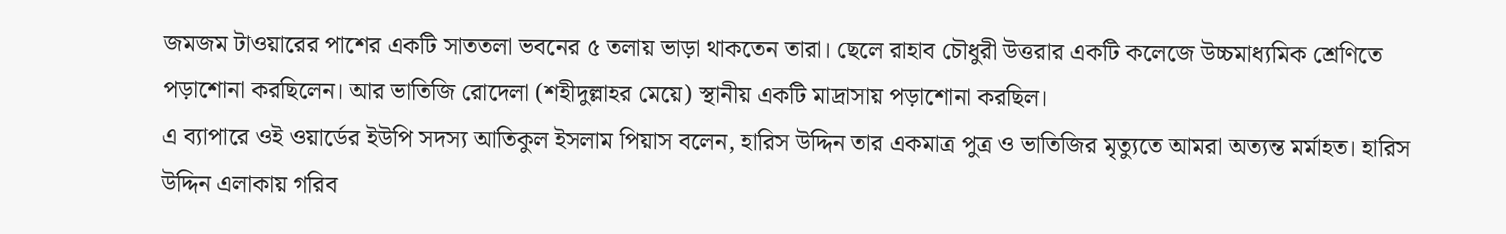জমজম টাওয়ারের পাশের একটি সাততলা ভবনের ৫ তলায় ভাড়া থাকতেন তারা। ছেলে রাহাব চৌধুরী উত্তরার একটি কলেজে উচ্চমাধ্যমিক শ্রেণিতে পড়াশোনা করছিলেন। আর ভাতিজি রোদেলা (শহীদুল্লাহর মেয়ে) স্থানীয় একটি মাদ্রাসায় পড়াশোনা করছিল।
এ ব্যাপারে ওই ওয়ার্ডের ইউপি সদস্য আতিকুল ইসলাম পিয়াস বলেন, হারিস উদ্দিন তার একমাত্র পুত্র ও ভাতিজির মৃত্যুতে আমরা অত্যন্ত মর্মাহত। হারিস উদ্দিন এলাকায় গরিব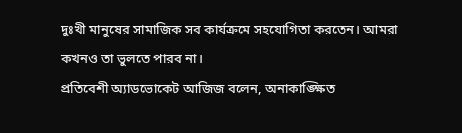দুঃখী মানুষের সামাজিক সব কার্যক্রমে সহযোগিতা করতেন। আমরা কখনও তা ভুলতে পারব না।
প্রতিবেশী অ্যাডভোকেট আজিজ বলেন, অনাকাঙ্ক্ষিত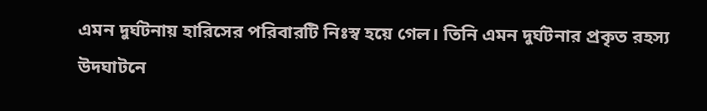এমন দুর্ঘটনায় হারিসের পরিবারটি নিঃস্ব হয়ে গেল। তিনি এমন দুর্ঘটনার প্রকৃত রহস্য উদঘাটনে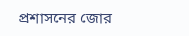প্রশাসনের জোর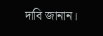দাবি জানান।